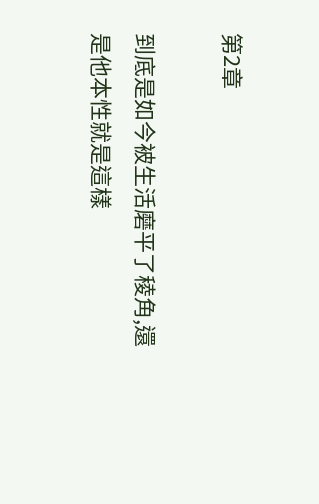第2章

到底是如今被生活磨平了稜角,還是他本性就是這樣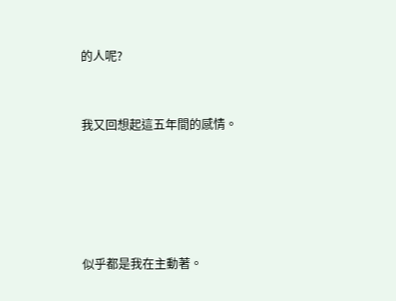的人呢?


我又回想起這五年間的感情。





似乎都是我在主動著。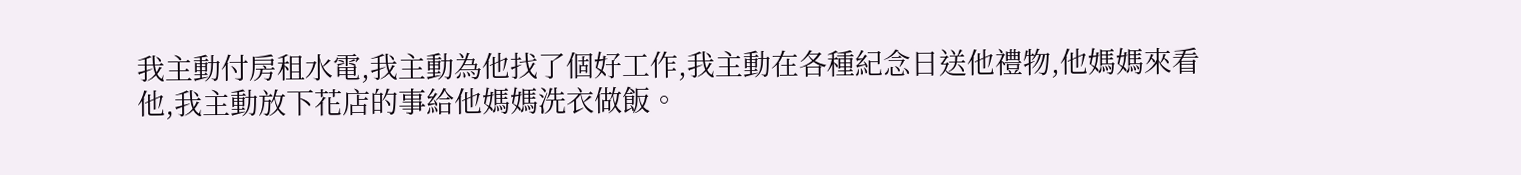我主動付房租水電,我主動為他找了個好工作,我主動在各種紀念日送他禮物,他媽媽來看他,我主動放下花店的事給他媽媽洗衣做飯。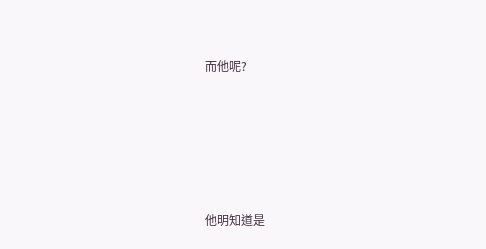而他呢?





他明知道是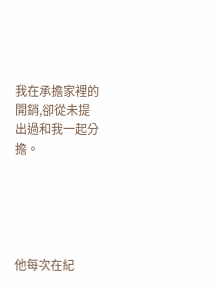我在承擔家裡的開銷,卻從未提出過和我一起分擔。





他每次在紀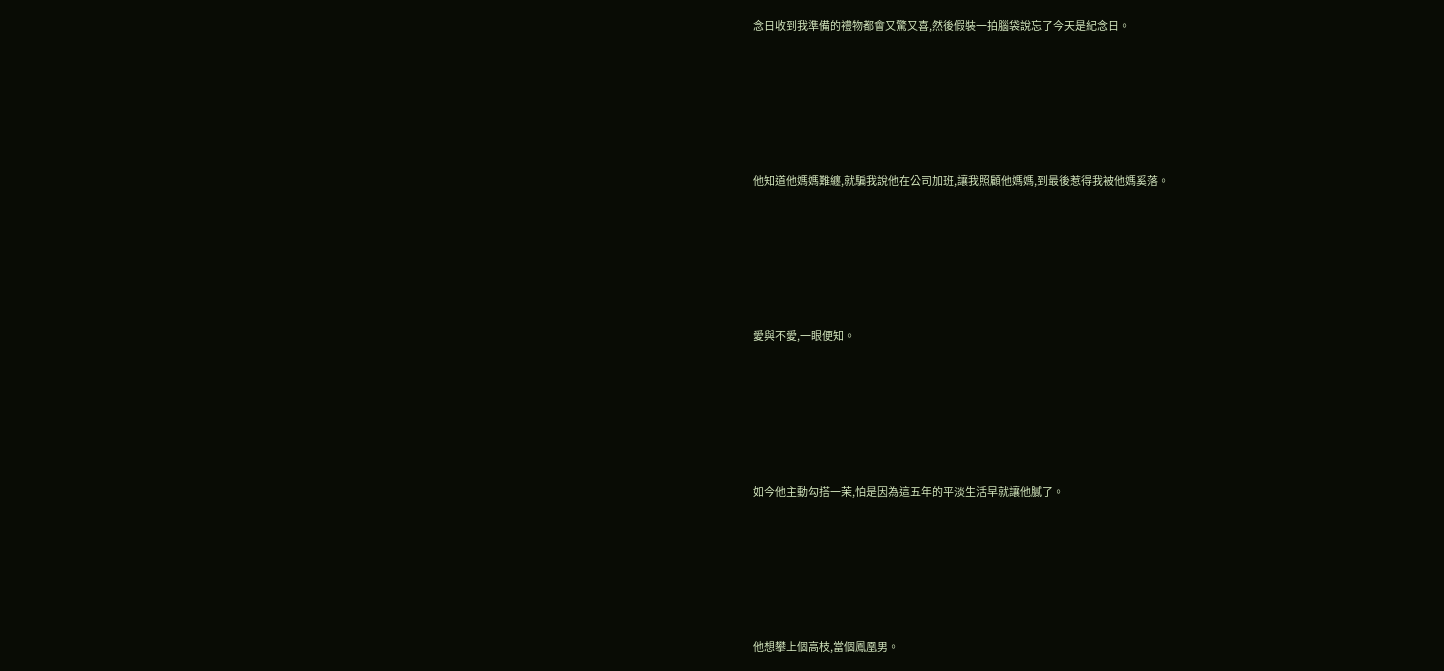念日收到我準備的禮物都會又驚又喜,然後假裝一拍腦袋說忘了今天是紀念日。





他知道他媽媽難纏,就騙我說他在公司加班,讓我照顧他媽媽,到最後惹得我被他媽奚落。





愛與不愛,一眼便知。





如今他主動勾搭一茉,怕是因為這五年的平淡生活早就讓他膩了。





他想攀上個高枝,當個鳳凰男。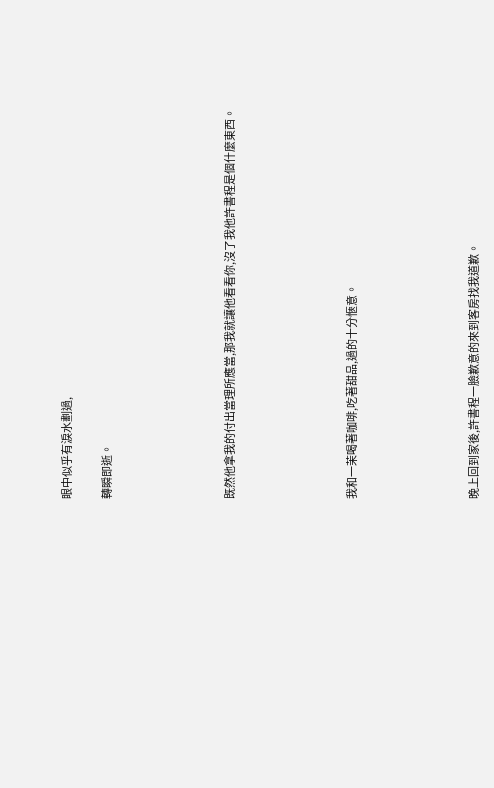眼中似乎有淚水劃過,

轉瞬即逝。





既然他拿我的付出當理所應當,那我就讓他看看你,沒了我他許書程是個什麼東西。





我和一茉喝著咖啡,吃著甜品,過的十分愜意。





晚上回到家後,許書程一臉歉意的來到客房找我道歉。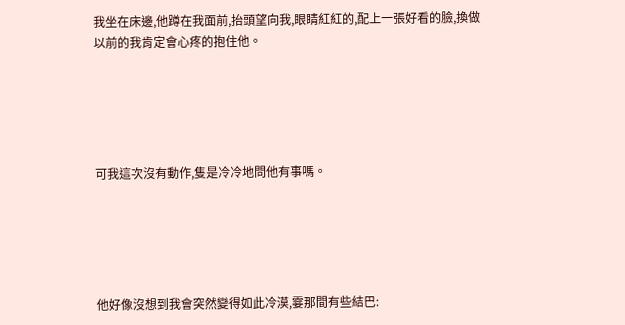我坐在床邊,他蹲在我面前,抬頭望向我,眼睛紅紅的,配上一張好看的臉,換做以前的我肯定會心疼的抱住他。





可我這次沒有動作,隻是冷冷地問他有事嗎。





他好像沒想到我會突然變得如此冷漠,霎那間有些結巴: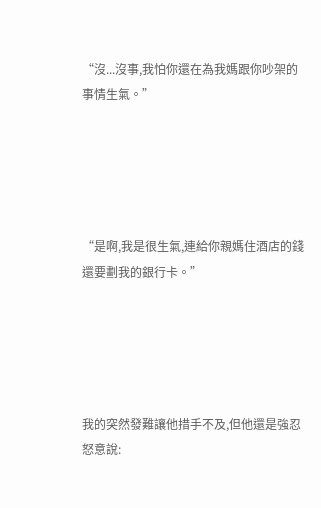“沒...沒事,我怕你還在為我媽跟你吵架的事情生氣。”





“是啊,我是很生氣,連給你親媽住酒店的錢還要劃我的銀行卡。”





我的突然發難讓他措手不及,但他還是強忍怒意說: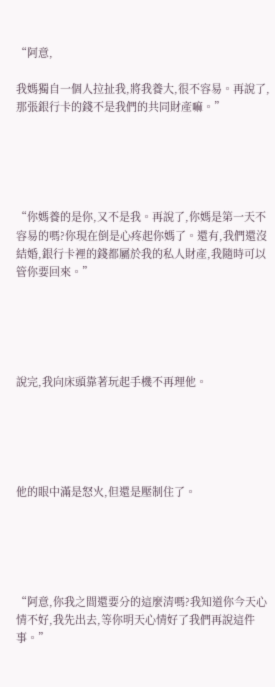“阿意,

我媽獨自一個人拉扯我,將我養大,很不容易。再說了,那張銀行卡的錢不是我們的共同財產嘛。”





“你媽養的是你,又不是我。再說了,你媽是第一天不容易的嗎?你現在倒是心疼起你媽了。還有,我們還沒結婚,銀行卡裡的錢都屬於我的私人財產,我隨時可以管你要回來。”





說完,我向床頭靠著玩起手機不再理他。





他的眼中滿是怒火,但還是壓制住了。





“阿意,你我之間還要分的這麼清嗎?我知道你今天心情不好,我先出去,等你明天心情好了我們再說這件事。”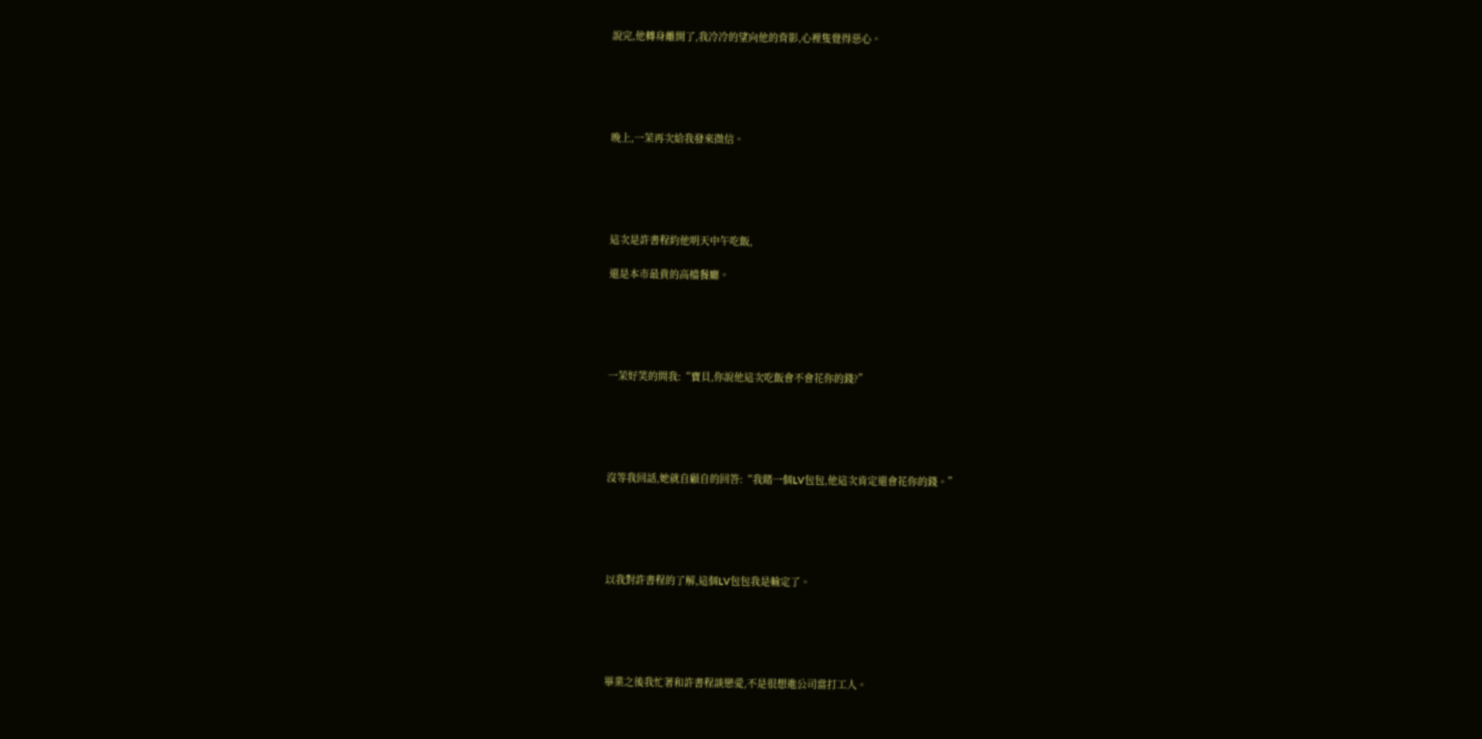說完,他轉身離開了,我冷冷的望向他的背影,心裡隻覺得惡心。





晚上,一茉再次給我發來微信。





這次是許書程約他明天中午吃飯,

還是本市最貴的高檔餐廳。





一茉好笑的問我:“寶貝,你說他這次吃飯會不會花你的錢?”





沒等我回話,她就自顧自的回答:“我賭一個LV包包,他這次肯定還會花你的錢。”





以我對許書程的了解,這個LV包包我是輸定了。





畢業之後我忙著和許書程談戀愛,不是很想進公司當打工人。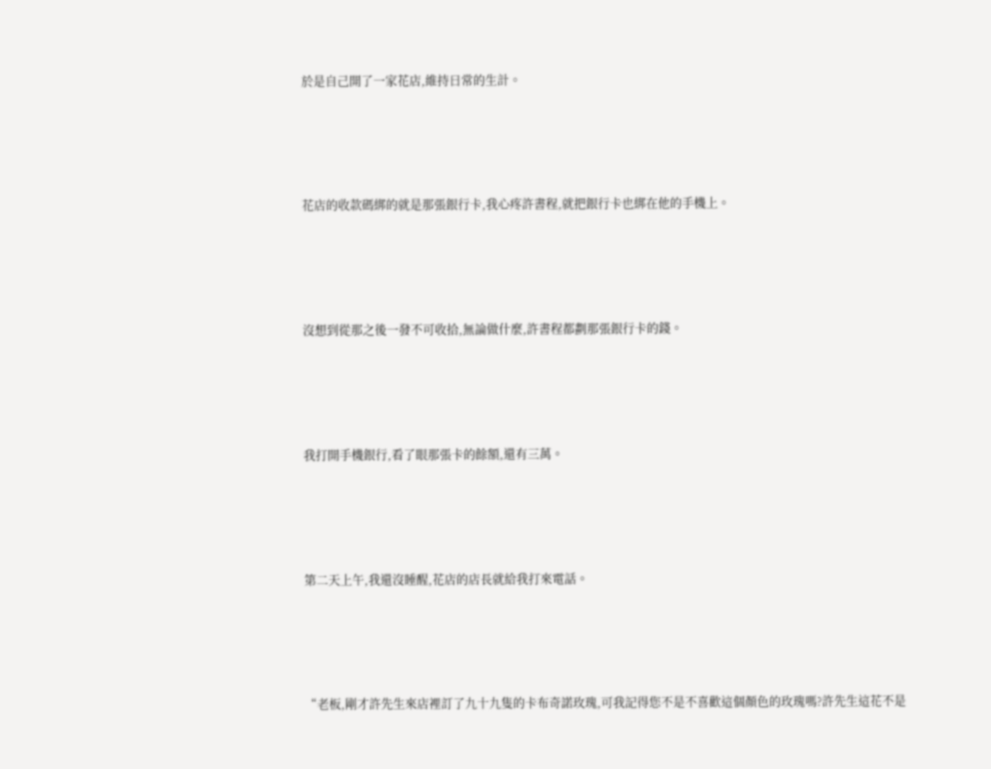於是自己開了一家花店,維持日常的生計。





花店的收款碼綁的就是那張銀行卡,我心疼許書程,就把銀行卡也綁在他的手機上。





沒想到從那之後一發不可收拾,無論做什麼,許書程都劃那張銀行卡的錢。





我打開手機銀行,看了眼那張卡的餘額,還有三萬。





第二天上午,我還沒睡醒,花店的店長就給我打來電話。





“老板,剛才許先生來店裡訂了九十九隻的卡布奇諾玫瑰,可我記得您不是不喜歡這個顏色的玫瑰嗎?許先生這花不是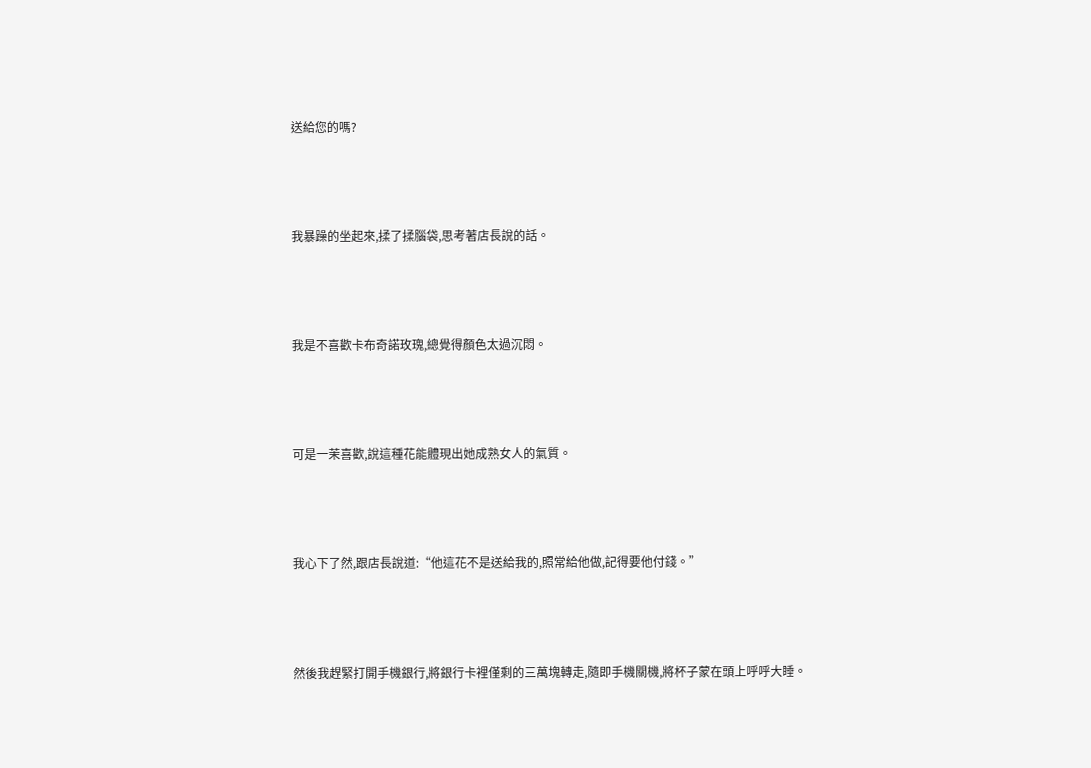送給您的嗎?





我暴躁的坐起來,揉了揉腦袋,思考著店長說的話。





我是不喜歡卡布奇諾玫瑰,總覺得顏色太過沉悶。





可是一茉喜歡,說這種花能體現出她成熟女人的氣質。





我心下了然,跟店長說道:“他這花不是送給我的,照常給他做,記得要他付錢。”





然後我趕緊打開手機銀行,將銀行卡裡僅剩的三萬塊轉走,隨即手機關機,將杯子蒙在頭上呼呼大睡。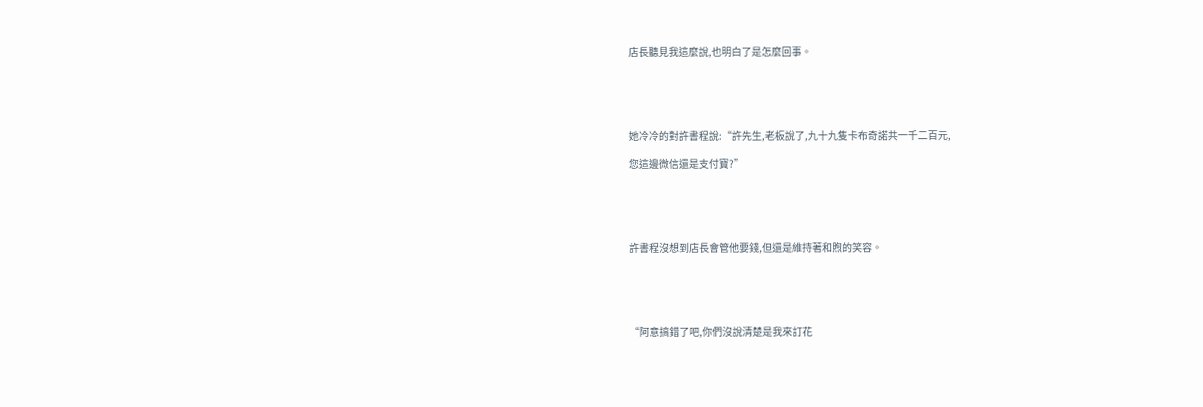店長聽見我這麼說,也明白了是怎麼回事。





她冷冷的對許書程說:“許先生,老板說了,九十九隻卡布奇諾共一千二百元,

您這邊微信還是支付寶?”





許書程沒想到店長會管他要錢,但還是維持著和煦的笑容。





“阿意搞錯了吧,你們沒說清楚是我來訂花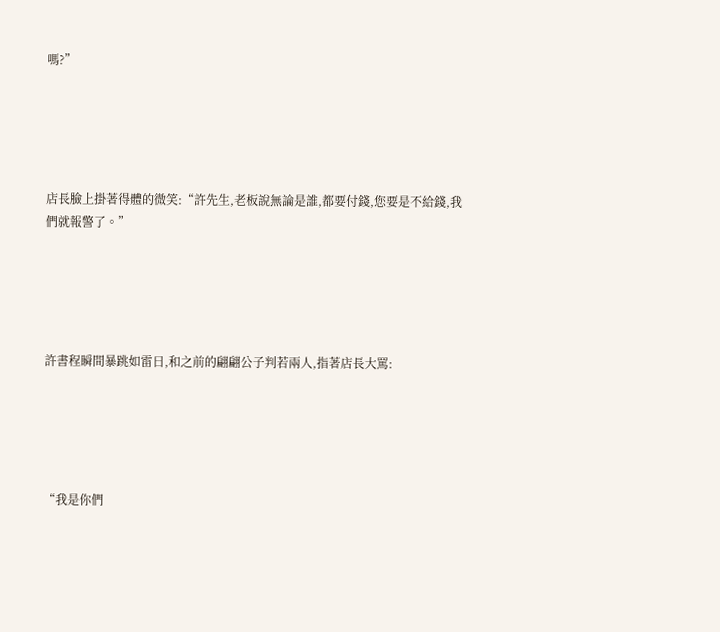嗎?”





店長臉上掛著得體的微笑:“許先生,老板說無論是誰,都要付錢,您要是不給錢,我們就報警了。”





許書程瞬間暴跳如雷日,和之前的翩翩公子判若兩人,指著店長大罵:





“我是你們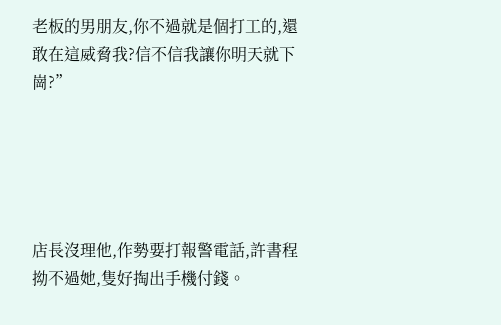老板的男朋友,你不過就是個打工的,還敢在這威脅我?信不信我讓你明天就下崗?”





店長沒理他,作勢要打報警電話,許書程拗不過她,隻好掏出手機付錢。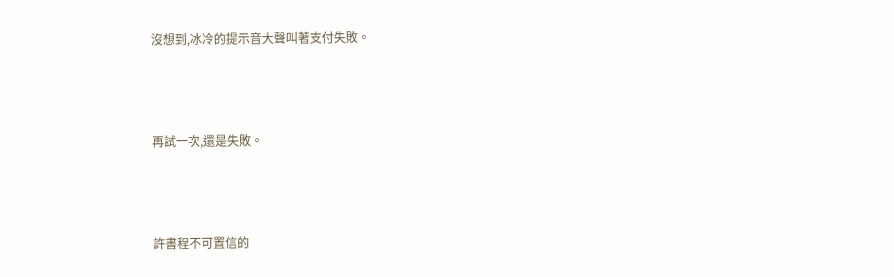沒想到,冰冷的提示音大聲叫著支付失敗。





再試一次,還是失敗。





許書程不可置信的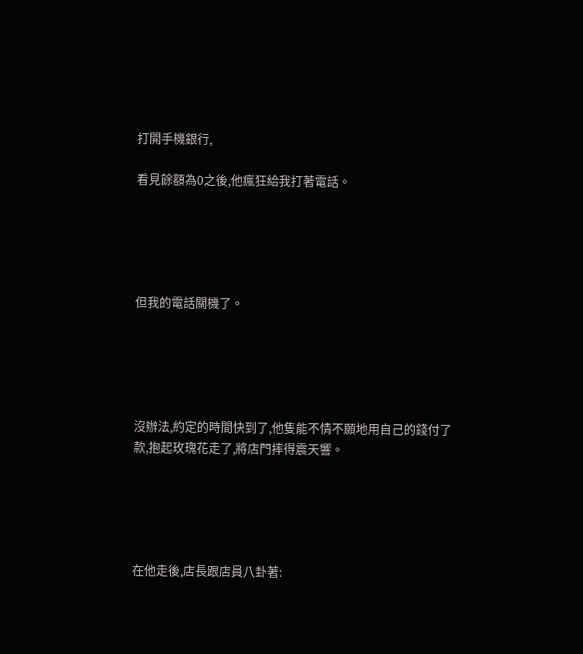打開手機銀行,

看見餘額為0之後,他瘋狂給我打著電話。





但我的電話關機了。





沒辦法,約定的時間快到了,他隻能不情不願地用自己的錢付了款,抱起玫瑰花走了,將店門摔得震天響。





在他走後,店長跟店員八卦著: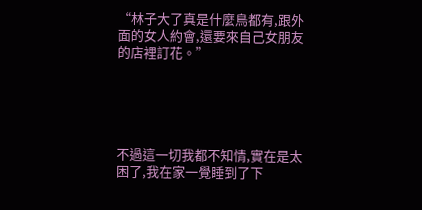“林子大了真是什麼鳥都有,跟外面的女人約會,還要來自己女朋友的店裡訂花。”





不過這一切我都不知情,實在是太困了,我在家一覺睡到了下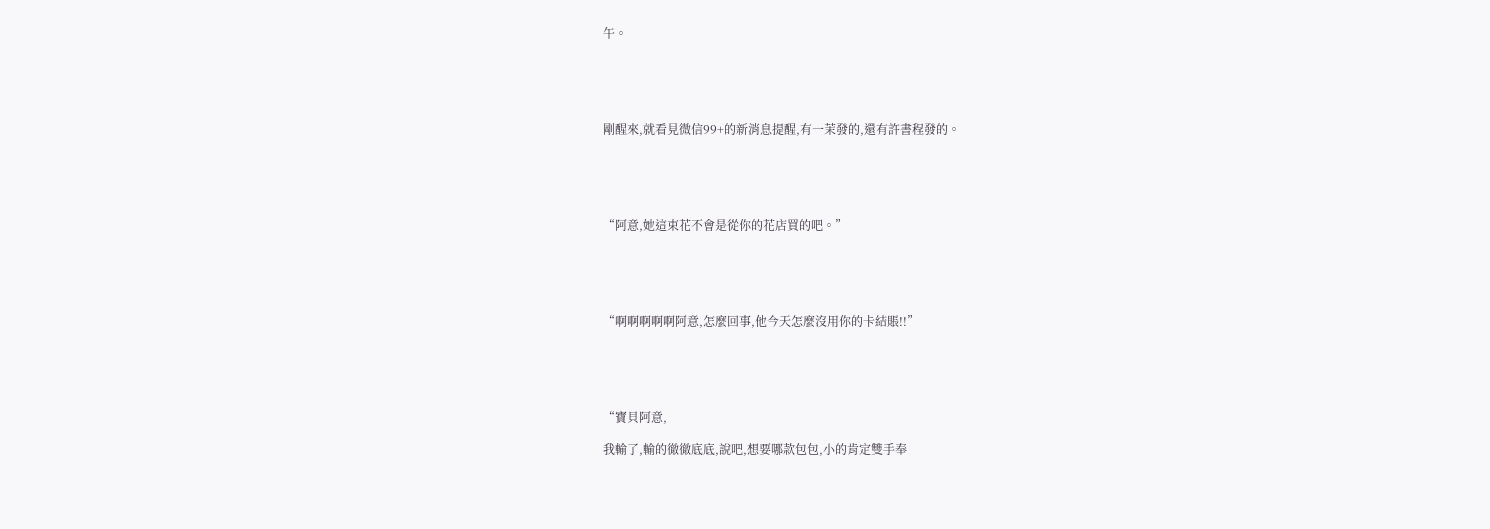午。





剛醒來,就看見微信99+的新消息提醒,有一茉發的,還有許書程發的。





“阿意,她這束花不會是從你的花店買的吧。”





“啊啊啊啊啊阿意,怎麼回事,他今天怎麼沒用你的卡結賬!!”





“寶貝阿意,

我輸了,輸的徹徹底底,說吧,想要哪款包包,小的肯定雙手奉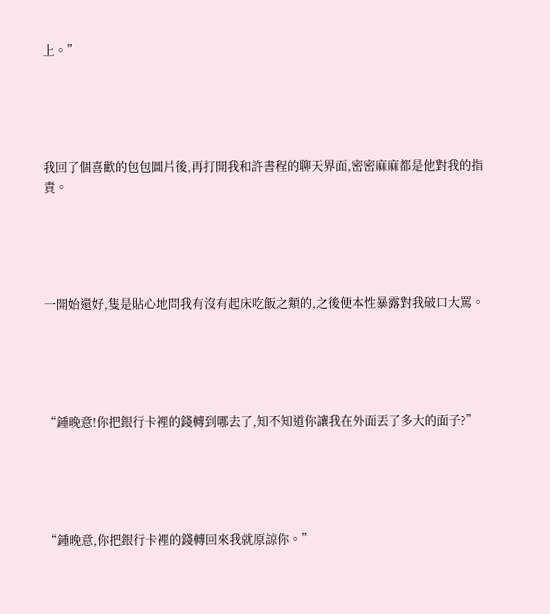上。”





我回了個喜歡的包包圖片後,再打開我和許書程的聊天界面,密密麻麻都是他對我的指責。





一開始還好,隻是貼心地問我有沒有起床吃飯之類的,之後便本性暴露對我破口大罵。





“鍾晚意!你把銀行卡裡的錢轉到哪去了,知不知道你讓我在外面丟了多大的面子?”





“鍾晚意,你把銀行卡裡的錢轉回來我就原諒你。”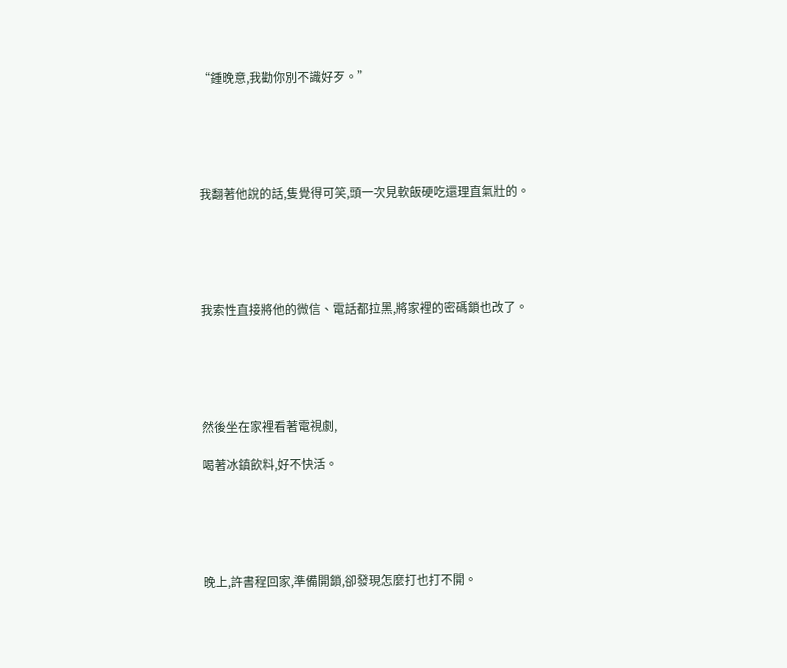“鍾晚意,我勸你別不識好歹。”





我翻著他說的話,隻覺得可笑,頭一次見軟飯硬吃還理直氣壯的。





我索性直接將他的微信、電話都拉黑,將家裡的密碼鎖也改了。





然後坐在家裡看著電視劇,

喝著冰鎮飲料,好不快活。





晚上,許書程回家,準備開鎖,卻發現怎麼打也打不開。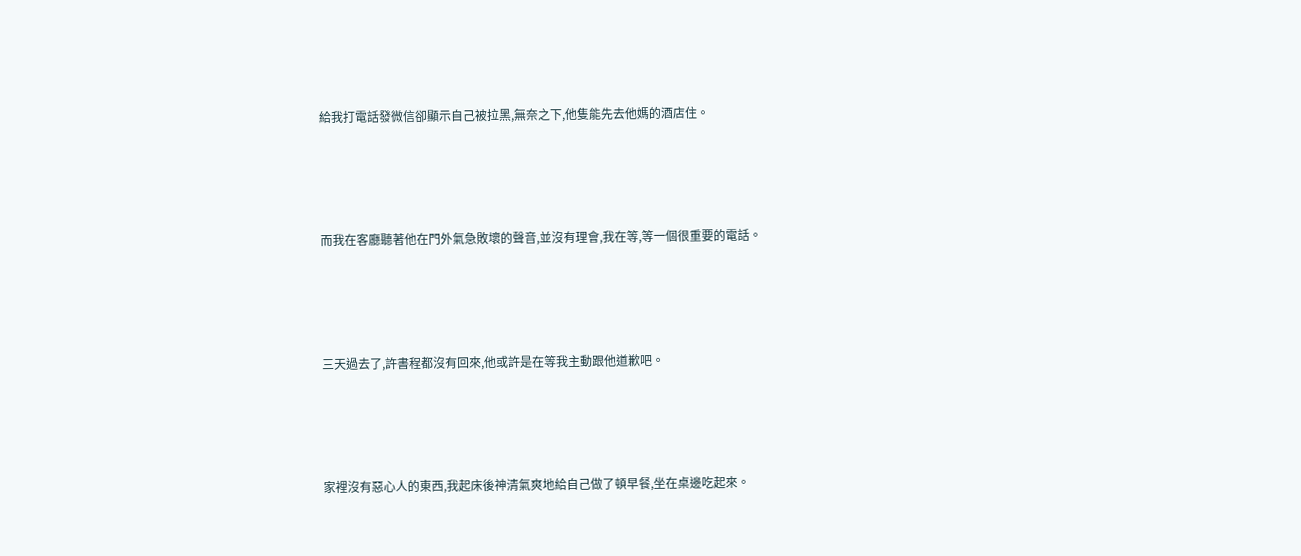給我打電話發微信卻顯示自己被拉黑,無奈之下,他隻能先去他媽的酒店住。





而我在客廳聽著他在門外氣急敗壞的聲音,並沒有理會,我在等,等一個很重要的電話。





三天過去了,許書程都沒有回來,他或許是在等我主動跟他道歉吧。





家裡沒有惡心人的東西,我起床後神清氣爽地給自己做了頓早餐,坐在桌邊吃起來。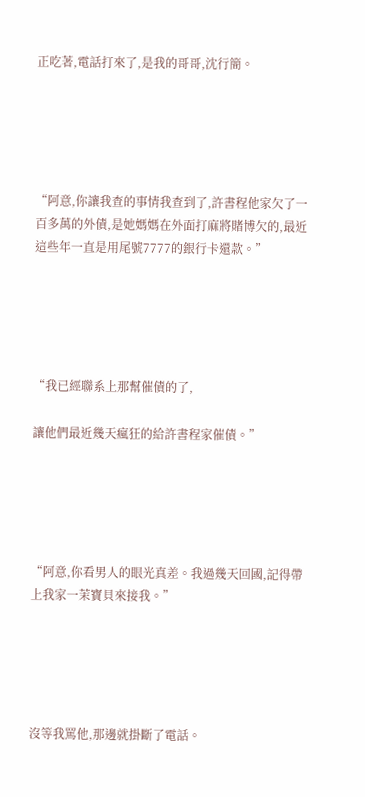正吃著,電話打來了,是我的哥哥,沈行簡。





“阿意,你讓我查的事情我查到了,許書程他家欠了一百多萬的外債,是她媽媽在外面打麻將賭博欠的,最近這些年一直是用尾號7777的銀行卡還款。”





“我已經聯系上那幫催債的了,

讓他們最近幾天瘋狂的給許書程家催債。”





“阿意,你看男人的眼光真差。我過幾天回國,記得帶上我家一茉寶貝來接我。”





沒等我罵他,那邊就掛斷了電話。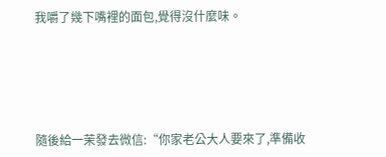我嚼了幾下嘴裡的面包,覺得沒什麼味。





隨後給一茉發去微信:“你家老公大人要來了,準備收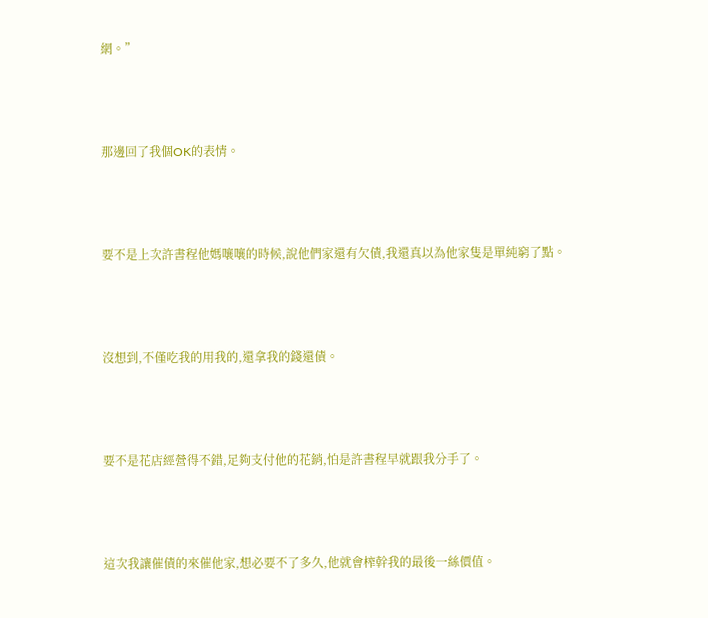網。”





那邊回了我個OK的表情。





要不是上次許書程他媽嚷嚷的時候,說他們家還有欠債,我還真以為他家隻是單純窮了點。





沒想到,不僅吃我的用我的,還拿我的錢還債。





要不是花店經營得不錯,足夠支付他的花銷,怕是許書程早就跟我分手了。





這次我讓催債的來催他家,想必要不了多久,他就會榨幹我的最後一絲價值。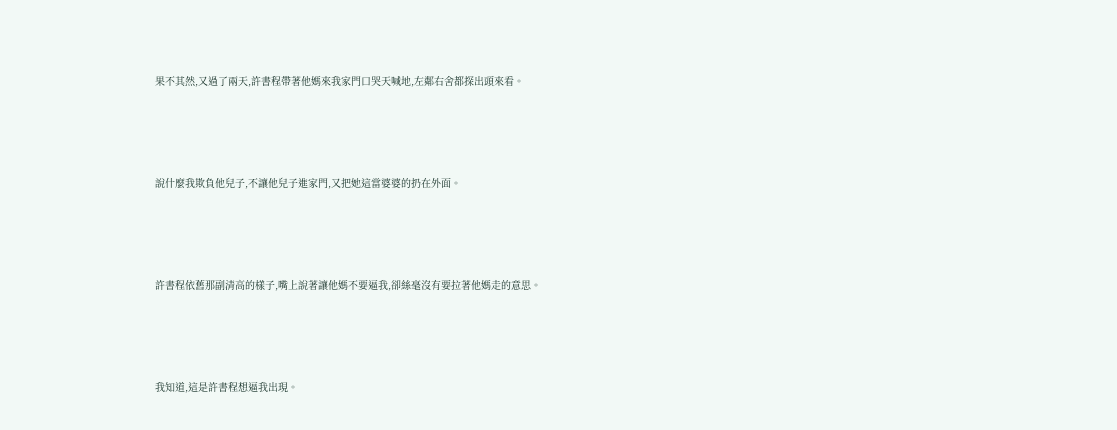果不其然,又過了兩天,許書程帶著他媽來我家門口哭天喊地,左鄰右舍都探出頭來看。





說什麼我欺負他兒子,不讓他兒子進家門,又把她這當婆婆的扔在外面。





許書程依舊那副清高的樣子,嘴上說著讓他媽不要逼我,卻絲毫沒有要拉著他媽走的意思。





我知道,這是許書程想逼我出現。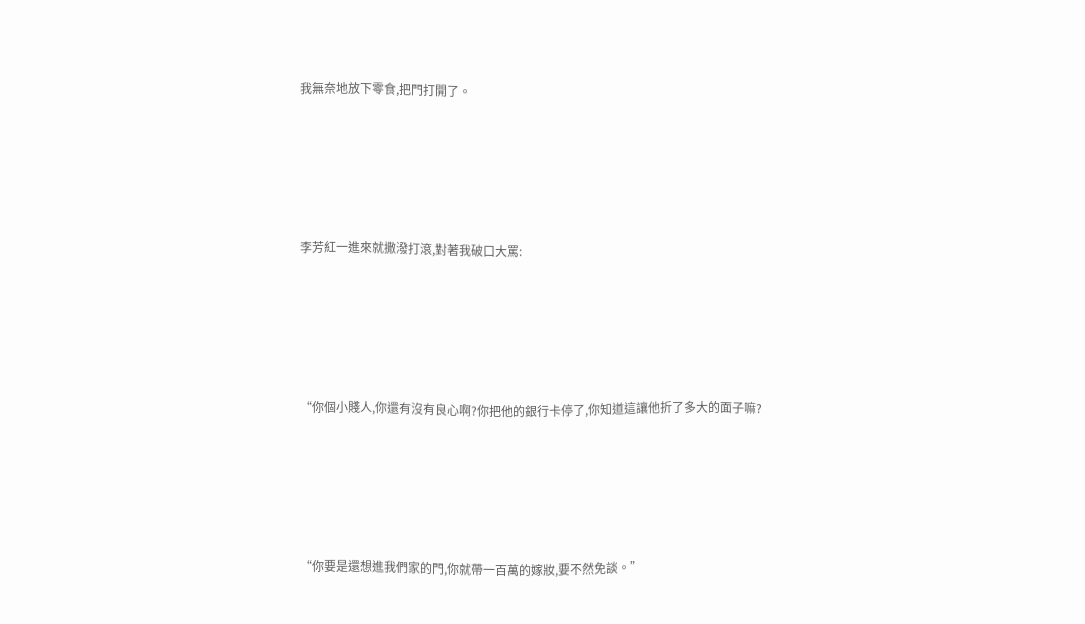我無奈地放下零食,把門打開了。





李芳紅一進來就撒潑打滾,對著我破口大罵:





“你個小賤人,你還有沒有良心啊?你把他的銀行卡停了,你知道這讓他折了多大的面子嘛?





“你要是還想進我們家的門,你就帶一百萬的嫁妝,要不然免談。”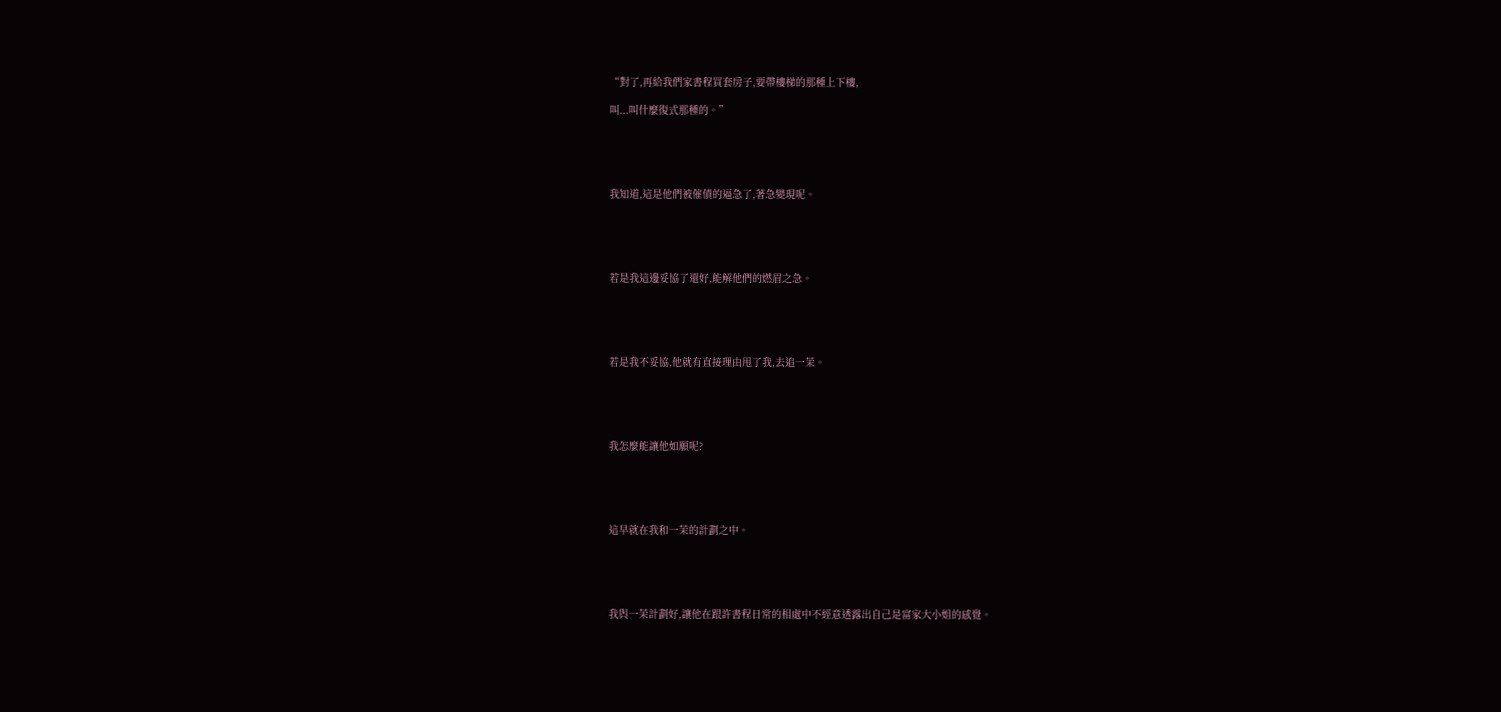“對了,再給我們家書程買套房子,要帶樓梯的那種上下樓,

叫...叫什麼復式那種的。”





我知道,這是他們被催債的逼急了,著急變現呢。





若是我這邊妥協了還好,能解他們的燃眉之急。





若是我不妥協,他就有直接理由甩了我,去追一茉。





我怎麼能讓他如願呢?





這早就在我和一茉的計劃之中。





我與一茉計劃好,讓他在跟許書程日常的相處中不經意透露出自己是富家大小姐的感覺。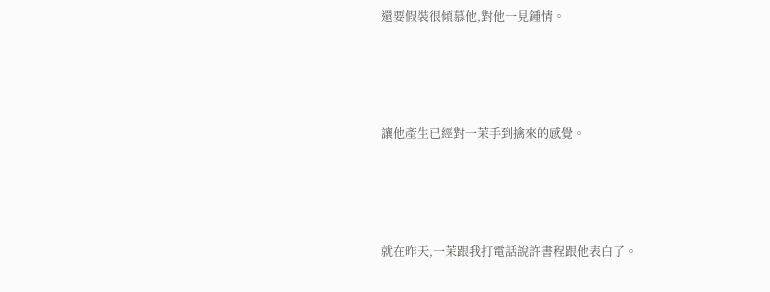還要假裝很傾慕他,對他一見鍾情。





讓他產生已經對一茉手到擒來的感覺。





就在昨天,一茉跟我打電話說許書程跟他表白了。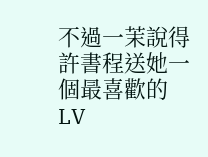不過一茉說得許書程送她一個最喜歡的LV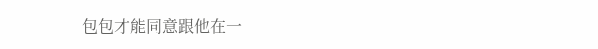包包才能同意跟他在一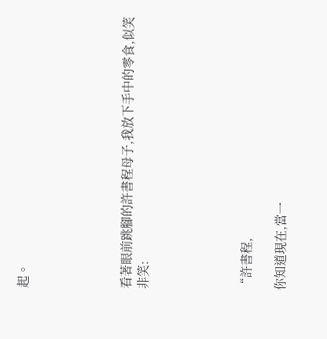起。





看著眼前跳腳的許書程母子,我放下手中的零食,似笑非笑:





“許書程,

你知道現在,當一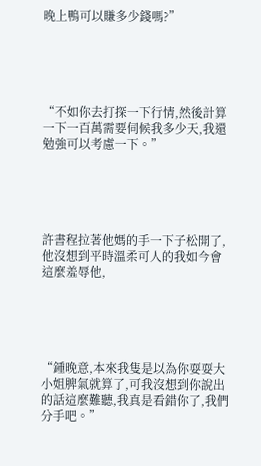晚上鴨可以賺多少錢嗎?”





“不如你去打探一下行情,然後計算一下一百萬需要伺候我多少天,我還勉強可以考慮一下。”





許書程拉著他媽的手一下子松開了,他沒想到平時溫柔可人的我如今會這麼羞辱他,





“鍾晚意,本來我隻是以為你耍耍大小姐脾氣就算了,可我沒想到你說出的話這麼難聽,我真是看錯你了,我們分手吧。”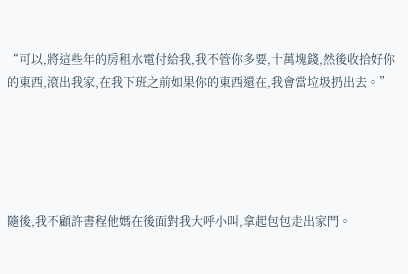“可以,將這些年的房租水電付給我,我不管你多要,十萬塊錢,然後收拾好你的東西,滾出我家,在我下班之前如果你的東西還在,我會當垃圾扔出去。”





隨後,我不顧許書程他媽在後面對我大呼小叫,拿起包包走出家門。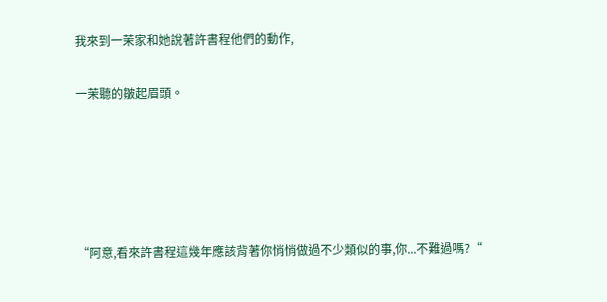我來到一茉家和她說著許書程他們的動作,

一茉聽的皺起眉頭。





“阿意,看來許書程這幾年應該背著你悄悄做過不少類似的事,你...不難過嗎?“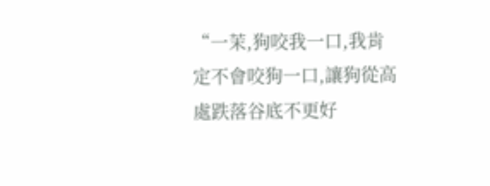“一茉,狗咬我一口,我肯定不會咬狗一口,讓狗從高處跌落谷底不更好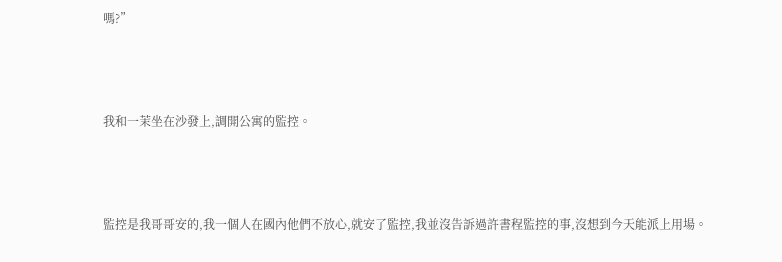嗎?”





我和一茉坐在沙發上,調開公寓的監控。





監控是我哥哥安的,我一個人在國內他們不放心,就安了監控,我並沒告訴過許書程監控的事,沒想到今天能派上用場。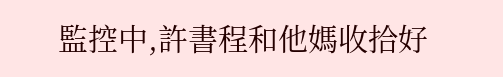監控中,許書程和他媽收拾好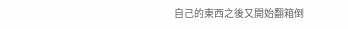自己的東西之後又開始翻箱倒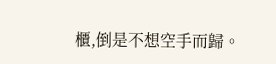櫃,倒是不想空手而歸。